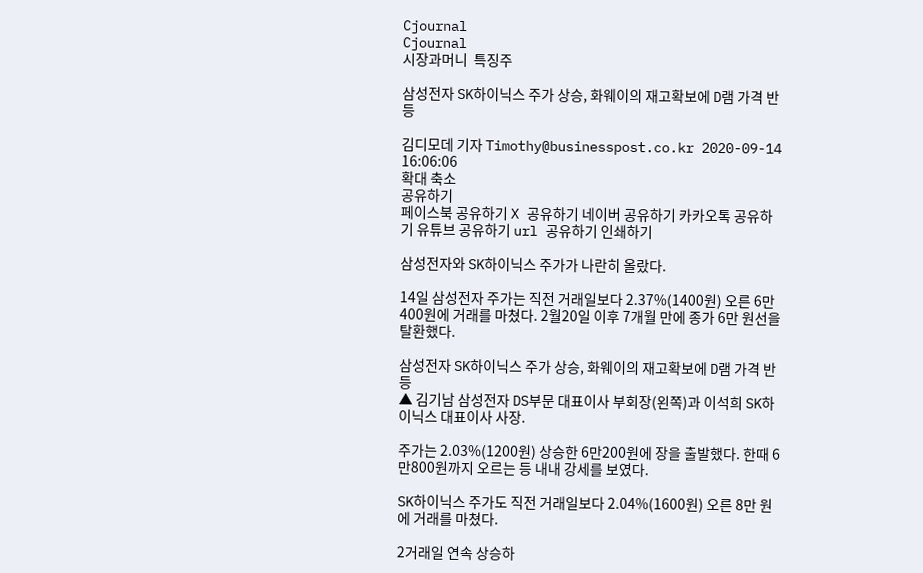Cjournal
Cjournal
시장과머니  특징주

삼성전자 SK하이닉스 주가 상승, 화웨이의 재고확보에 D램 가격 반등

김디모데 기자 Timothy@businesspost.co.kr 2020-09-14 16:06:06
확대 축소
공유하기
페이스북 공유하기 X 공유하기 네이버 공유하기 카카오톡 공유하기 유튜브 공유하기 url 공유하기 인쇄하기

삼성전자와 SK하이닉스 주가가 나란히 올랐다.

14일 삼성전자 주가는 직전 거래일보다 2.37%(1400원) 오른 6만400원에 거래를 마쳤다. 2월20일 이후 7개월 만에 종가 6만 원선을 탈환했다.

삼성전자 SK하이닉스 주가 상승, 화웨이의 재고확보에 D램 가격 반등
▲ 김기남 삼성전자 DS부문 대표이사 부회장(왼쪽)과 이석희 SK하이닉스 대표이사 사장.

주가는 2.03%(1200원) 상승한 6만200원에 장을 출발했다. 한때 6만800원까지 오르는 등 내내 강세를 보였다.

SK하이닉스 주가도 직전 거래일보다 2.04%(1600원) 오른 8만 원에 거래를 마쳤다.

2거래일 연속 상승하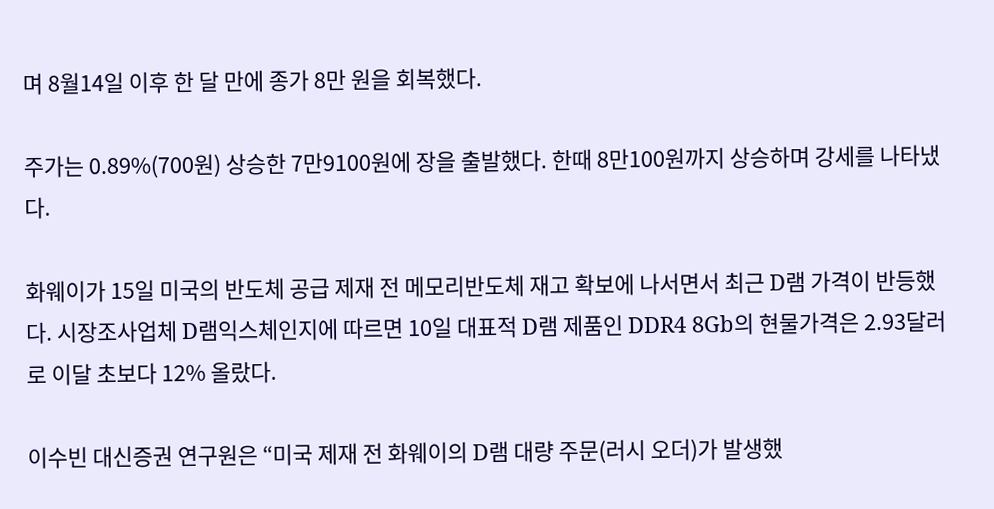며 8월14일 이후 한 달 만에 종가 8만 원을 회복했다.

주가는 0.89%(700원) 상승한 7만9100원에 장을 출발했다. 한때 8만100원까지 상승하며 강세를 나타냈다.

화웨이가 15일 미국의 반도체 공급 제재 전 메모리반도체 재고 확보에 나서면서 최근 D램 가격이 반등했다. 시장조사업체 D램익스체인지에 따르면 10일 대표적 D램 제품인 DDR4 8Gb의 현물가격은 2.93달러로 이달 초보다 12% 올랐다.

이수빈 대신증권 연구원은 “미국 제재 전 화웨이의 D램 대량 주문(러시 오더)가 발생했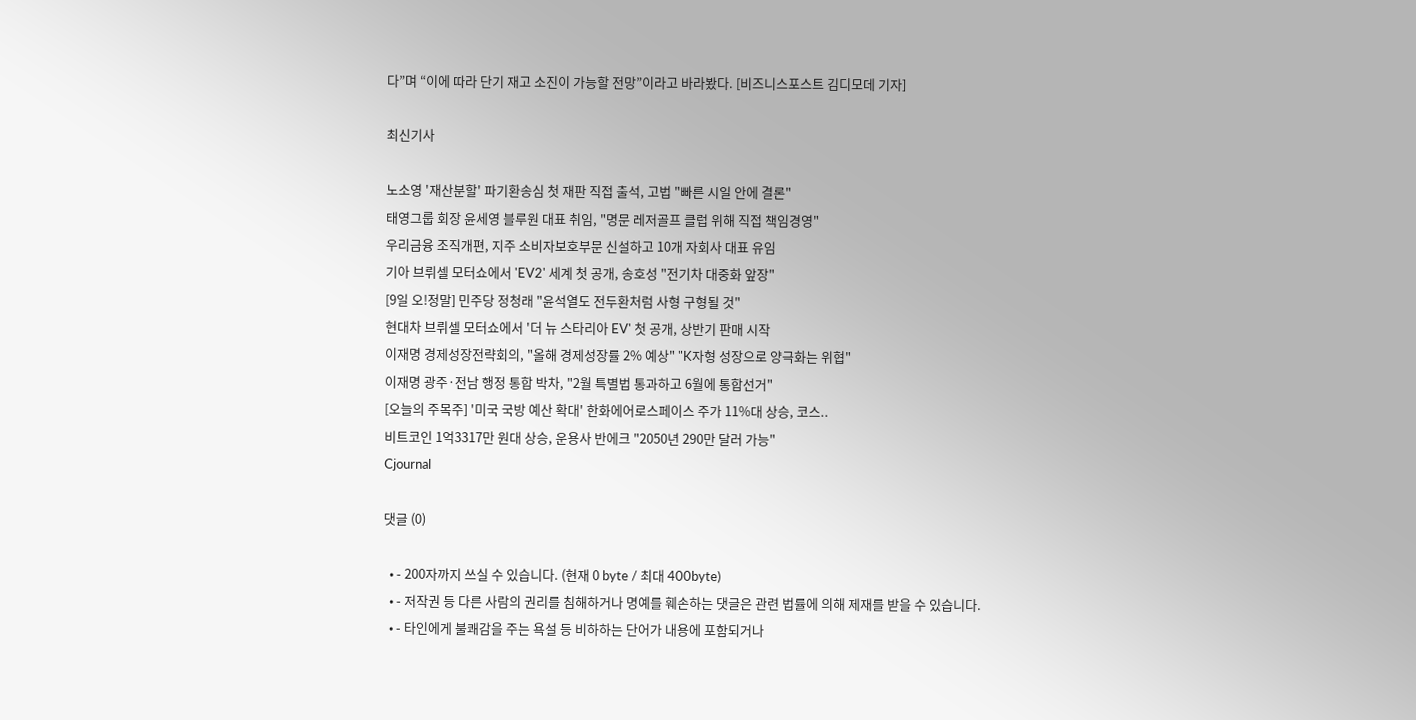다”며 “이에 따라 단기 재고 소진이 가능할 전망”이라고 바라봤다. [비즈니스포스트 김디모데 기자]

최신기사

노소영 '재산분할' 파기환송심 첫 재판 직접 출석, 고법 "빠른 시일 안에 결론"
태영그룹 회장 윤세영 블루원 대표 취임, "명문 레저골프 클럽 위해 직접 책임경영"
우리금융 조직개편, 지주 소비자보호부문 신설하고 10개 자회사 대표 유임
기아 브뤼셀 모터쇼에서 'EV2' 세계 첫 공개, 송호성 "전기차 대중화 앞장"
[9일 오!정말] 민주당 정청래 "윤석열도 전두환처럼 사형 구형될 것"
현대차 브뤼셀 모터쇼에서 '더 뉴 스타리아 EV' 첫 공개, 상반기 판매 시작
이재명 경제성장전략회의, "올해 경제성장률 2% 예상" "K자형 성장으로 양극화는 위협"
이재명 광주·전남 행정 통합 박차, "2월 특별법 통과하고 6월에 통합선거"
[오늘의 주목주] '미국 국방 예산 확대' 한화에어로스페이스 주가 11%대 상승, 코스..
비트코인 1억3317만 원대 상승, 운용사 반에크 "2050년 290만 달러 가능"
Cjournal

댓글 (0)

  • - 200자까지 쓰실 수 있습니다. (현재 0 byte / 최대 400byte)
  • - 저작권 등 다른 사람의 권리를 침해하거나 명예를 훼손하는 댓글은 관련 법률에 의해 제재를 받을 수 있습니다.
  • - 타인에게 불쾌감을 주는 욕설 등 비하하는 단어가 내용에 포함되거나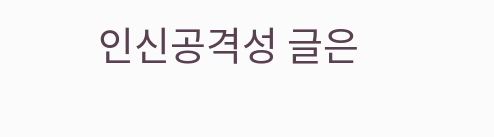인신공격성 글은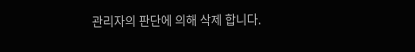관리자의 판단에 의해 삭제 합니다.